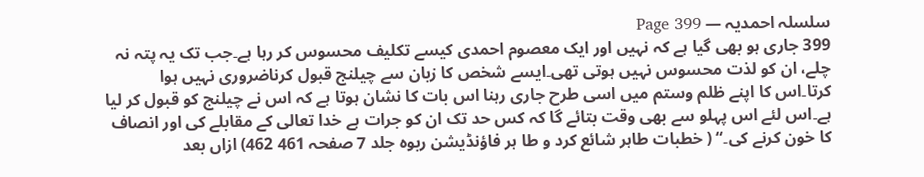سلسلہ احمدیہ — Page 399
399 جاری ہو بھی گیا ہے کہ نہیں اور ایک معصوم احمدی کیسے تکلیف محسوس کر رہا ہے۔جب تک یہ پتہ نہ چلے، ان کو لذت محسوس نہیں ہوتی تھی۔ایسے شخص کا زبان سے چیلنج قبول کرناضروری نہیں ہوا کرتا۔اس کا اپنے ظلم وستم میں اسی طرح جاری رہنا اس بات کا نشان ہوتا ہے کہ اس نے چیلنج کو قبول کر لیا ہے۔اس لئے اس پہلو سے بھی وقت بتائے گا کہ کس حد تک ان کو جرات ہے خدا تعالی کے مقابلے کی اور انصاف کا خون کرنے کی۔“ ( خطبات طاہر شائع کرد و طا ہر فاؤنڈیشن ربوہ جلد 7 صفحہ 461 462) ازاں بعد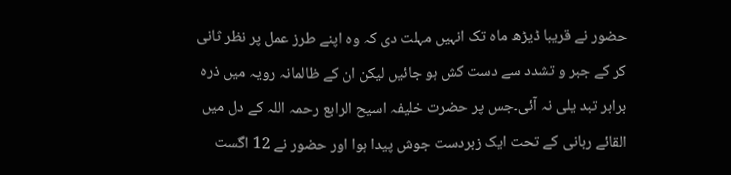حضور نے قریبا ڈیڑھ ماہ تک انہیں مہلت دی کہ وہ اپنے طرز عمل پر نظر ثانی کر کے جبر و تشدد سے دست کش ہو جائیں لیکن ان کے ظالمانہ رویہ میں ذرہ برابر تبد یلی نہ آئی۔جس پر حضرت خلیفہ اسیح الرابع رحمہ اللہ کے دل میں القائے ربانی کے تحت ایک زبردست جوش پیدا ہوا اور حضور نے 12 اگست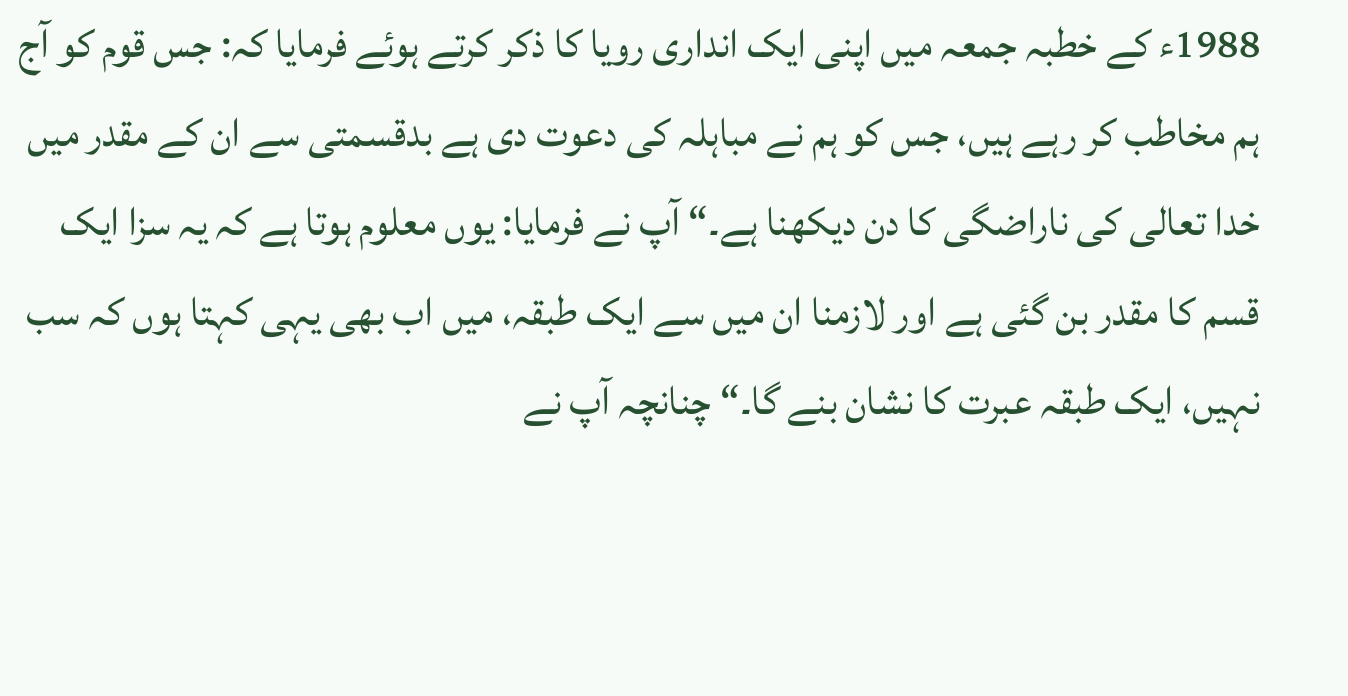1988ء کے خطبہ جمعہ میں اپنی ایک انداری رویا کا ذکر کرتے ہوئے فرمایا کہ: جس قوم کو آج ہم مخاطب کر رہے ہیں، جس کو ہم نے مباہلہ کی دعوت دی ہے بدقسمتی سے ان کے مقدر میں خدا تعالی کی ناراضگی کا دن دیکھنا ہے۔“ آپ نے فرمایا: یوں معلوم ہوتا ہے کہ یہ سزا ایک قسم کا مقدر بن گئی ہے اور لازمنا ان میں سے ایک طبقہ، میں اب بھی یہی کہتا ہوں کہ سب نہیں، ایک طبقہ عبرت کا نشان بنے گا۔“ چنانچہ آپ نے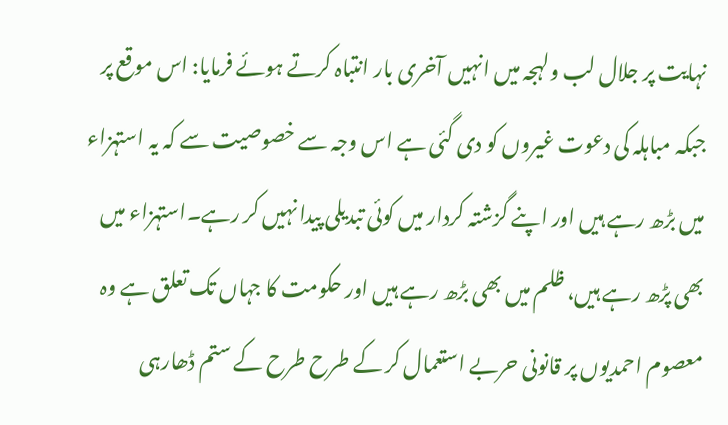نہایت پر جلال لب ولہجہ میں انہیں آخری بار انتباہ کرتے ہوئے فرمایا: اس موقع پر جبکہ مباہلہ کی دعوت غیروں کو دی گئی ہے اس وجہ سے خصوصیت سے کہ یہ استہزاء میں بڑھ رہے ہیں اور اپنے گزشتہ کردار میں کوئی تبدیلی پیدا نہیں کر رہے۔استہزاء میں بھی پڑھ رہے ہیں، ظلم میں بھی بڑھ رہے ہیں اور حکومت کا جہاں تک تعلق ہے وہ معصوم احمدیوں پر قانونی حربے استعمال کر کے طرح طرح کے ستم ڈھارہی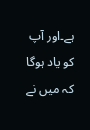ہے۔اور آپ کو یاد ہوگا کہ میں نے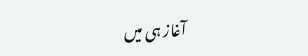آغاز ہی میں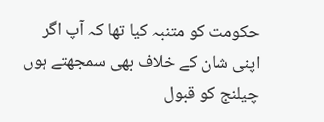حکومت کو متنبہ کیا تھا کہ آپ اگر اپنی شان کے خلاف بھی سمجھتے ہوں چیلنج کو قبول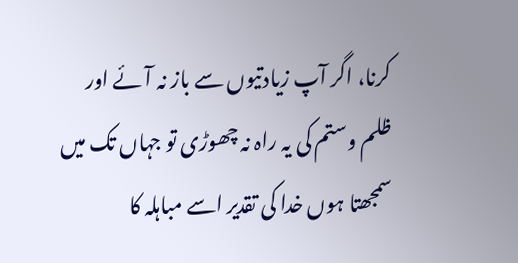کرنا، اگر آپ زیادتیوں سے باز نہ آئے اور ظلم وستم کی یہ راہ نہ چھوڑی تو جہاں تک میں سمجھتا ہوں خدا کی تقدیر اسے مباہلہ کا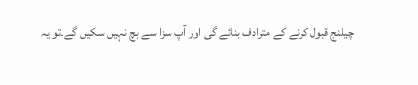چیلنج قبول کرنے کے مترادف بنائے گی اور آپ سزا سے بچ نہیں سکیں گے۔تو یہ